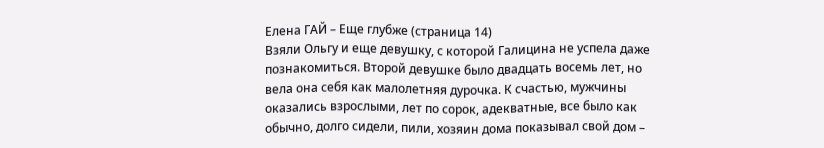Елена ГАЙ – Еще глубже (страница 14)
Взяли Ольгу и еще девушку, с которой Галицина не успела даже познакомиться. Второй девушке было двадцать восемь лет, но вела она себя как малолетняя дурочка. К счастью, мужчины оказались взрослыми, лет по сорок, адекватные, все было как обычно, долго сидели, пили, хозяин дома показывал свой дом –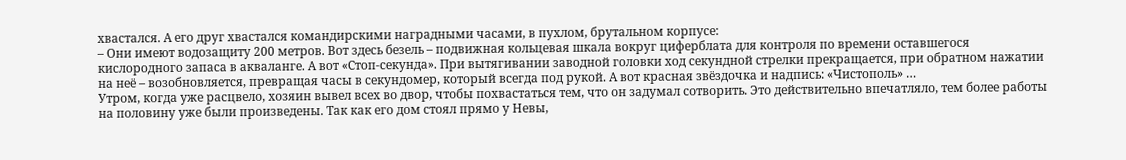хвастался. А его друг хвастался командирскими наградными часами, в пухлом, брутальном корпусе:
– Они имеют водозащиту 200 метров. Вот здесь безель – подвижная кольцевая шкала вокруг циферблата для контроля по времени оставшегося кислородного запаса в акваланге. А вот «Стоп-секунда». При вытягивании заводной головки ход секундной стрелки прекращается, при обратном нажатии на неё – возобновляется, превращая часы в секундомер, который всегда под рукой. А вот красная звёздочка и надпись: «Чистополь» …
Утром, когда уже расцвело, хозяин вывел всех во двор, чтобы похвастаться тем, что он задумал сотворить. Это действительно впечатляло, тем более работы на половину уже были произведены. Так как его дом стоял прямо у Невы,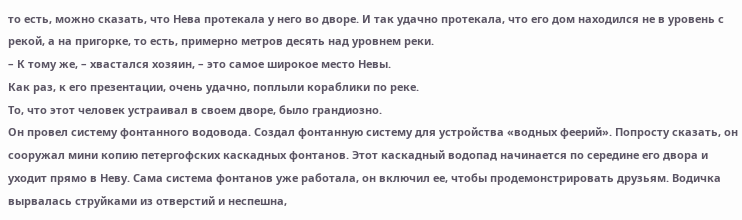то есть, можно сказать, что Нева протекала у него во дворе. И так удачно протекала, что его дом находился не в уровень с рекой, а на пригорке, то есть, примерно метров десять над уровнем реки.
– К тому же, – хвастался хозяин, – это самое широкое место Невы.
Как раз, к его презентации, очень удачно, поплыли кораблики по реке.
То, что этот человек устраивал в своем дворе, было грандиозно.
Он провел систему фонтанного водовода. Создал фонтанную систему для устройства «водных феерий». Попросту сказать, он сооружал мини копию петергофских каскадных фонтанов. Этот каскадный водопад начинается по середине его двора и уходит прямо в Неву. Сама система фонтанов уже работала, он включил ее, чтобы продемонстрировать друзьям. Водичка вырвалась струйками из отверстий и неспешна,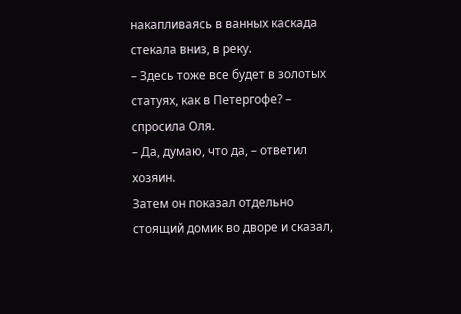накапливаясь в ванных каскада стекала вниз, в реку.
– Здесь тоже все будет в золотых статуях, как в Петергофе? – спросила Оля.
– Да, думаю, что да, – ответил хозяин.
Затем он показал отдельно стоящий домик во дворе и сказал,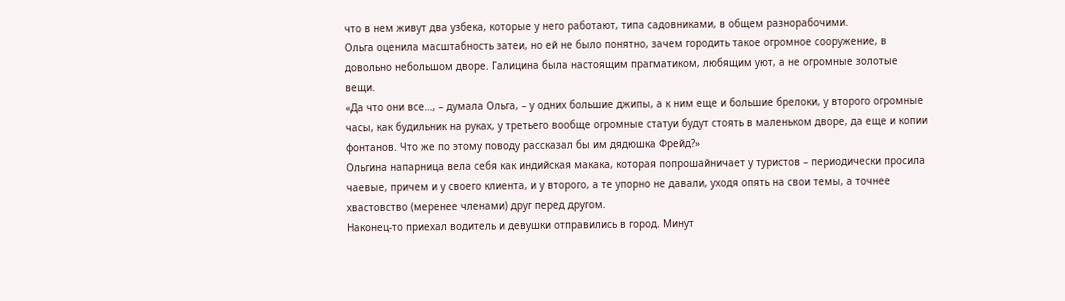что в нем живут два узбека, которые у него работают, типа садовниками, в общем разнорабочими.
Ольга оценила масштабность затеи, но ей не было понятно, зачем городить такое огромное сооружение, в довольно небольшом дворе. Галицина была настоящим прагматиком, любящим уют, а не огромные золотые вещи.
«Да что они все…, – думала Ольга, – у одних большие джипы, а к ним еще и большие брелоки, у второго огромные часы, как будильник на руках, у третьего вообще огромные статуи будут стоять в маленьком дворе, да еще и копии фонтанов. Что же по этому поводу рассказал бы им дядюшка Фрейд?»
Ольгина напарница вела себя как индийская макака, которая попрошайничает у туристов – периодически просила чаевые, причем и у своего клиента, и у второго, а те упорно не давали, уходя опять на свои темы, а точнее хвастовство (меренее членами) друг перед другом.
Наконец-то приехал водитель и девушки отправились в город. Минут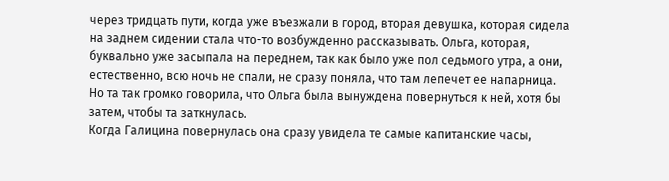через тридцать пути, когда уже въезжали в город, вторая девушка, которая сидела на заднем сидении стала что-то возбужденно рассказывать. Ольга, которая, буквально уже засыпала на переднем, так как было уже пол седьмого утра, а они, естественно, всю ночь не спали, не сразу поняла, что там лепечет ее напарница. Но та так громко говорила, что Ольга была вынуждена повернуться к ней, хотя бы затем, чтобы та заткнулась.
Когда Галицина повернулась она сразу увидела те самые капитанские часы,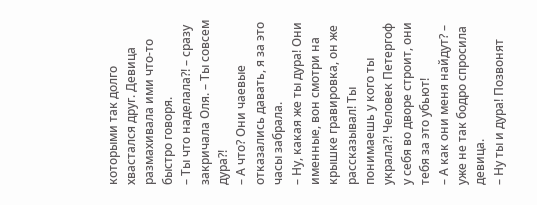которыми так долго хвастался друг. Девица размахивала ими что-то быстро говоря.
– Ты что наделала?! – сразу закричала Оля. – Ты совсем дура?!
– А что? Они чаевые отказались давать, я за это часы забрала.
– Ну, какая же ты дура! Они именные, вон смотри на крышке гравировка, он же рассказывал! Ты понимаешь у кого ты украла?! Человек Петергоф у себя во дворе строит, они тебя за это убьют!
– А как они меня найдут? – уже не так бодро спросила девица.
– Ну ты и дура! Позвонят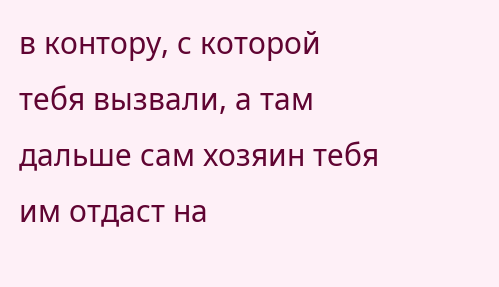в контору, с которой тебя вызвали, а там дальше сам хозяин тебя им отдаст на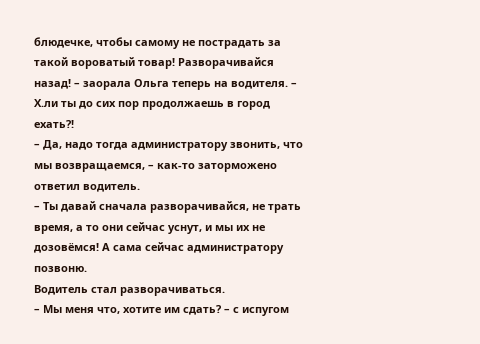блюдечке, чтобы самому не пострадать за такой вороватый товар! Разворачивайся назад! – заорала Ольга теперь на водителя. – Х.ли ты до сих пор продолжаешь в город ехать?!
– Да, надо тогда администратору звонить, что мы возвращаемся, – как-то заторможено ответил водитель.
– Ты давай сначала разворачивайся, не трать время, а то они сейчас уснут, и мы их не дозовёмся! А сама сейчас администратору позвоню.
Водитель стал разворачиваться.
– Мы меня что, хотите им сдать? – с испугом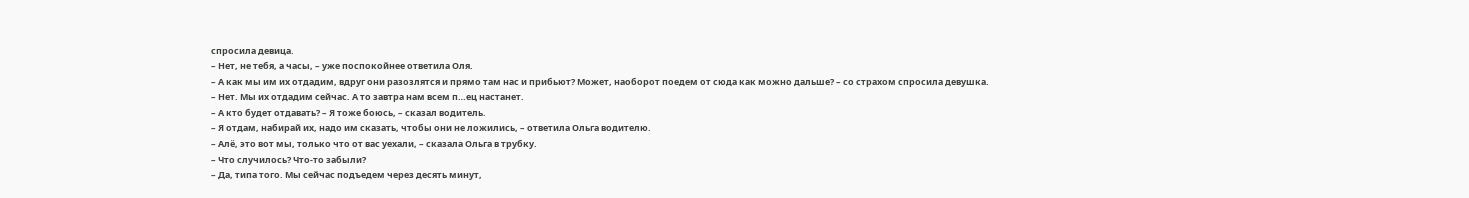спросила девица.
– Нет, не тебя, а часы, – уже поспокойнее ответила Оля.
– А как мы им их отдадим, вдруг они разозлятся и прямо там нас и прибьют? Может, наоборот поедем от сюда как можно дальше? – со страхом спросила девушка.
– Нет. Мы их отдадим сейчас. А то завтра нам всем п…ец настанет.
– А кто будет отдавать? – Я тоже боюсь, – сказал водитель.
– Я отдам, набирай их, надо им сказать, чтобы они не ложились, – ответила Ольга водителю.
– Алë, это вот мы, только что от вас уехали, – сказала Ольга в трубку.
– Что случилось? Что-то забыли?
– Да, типа того. Мы сейчас подъедем через десять минут,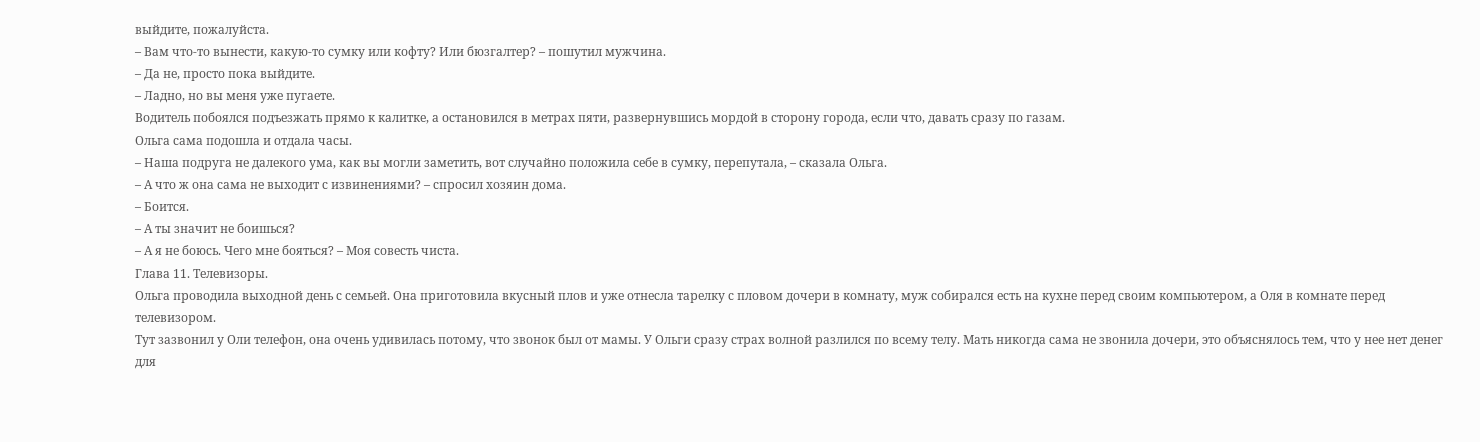выйдите, пожалуйста.
– Вам что-то вынести, какую-то сумку или кофту? Или бюзгалтер? – пошутил мужчина.
– Да не, просто пока выйдите.
– Ладно, но вы меня уже пугаете.
Водитель побоялся подъезжать прямо к калитке, а остановился в метрах пяти, развернувшись мордой в сторону города, если что, давать сразу по газам.
Ольга сама подошла и отдала часы.
– Наша подруга не далекого ума, как вы могли заметить, вот случайно положила себе в сумку, перепутала, – сказала Ольга.
– А что ж она сама не выходит с извинениями? – спросил хозяин дома.
– Боится.
– А ты значит не боишься?
– А я не боюсь. Чего мне бояться? – Моя совесть чиста.
Глава 11. Телевизоры.
Ольга проводила выходной день с семьей. Она приготовила вкусный плов и уже отнесла тарелку с пловом дочери в комнату, муж собирался есть на кухне перед своим компьютером, а Оля в комнате перед телевизором.
Тут зазвонил у Оли телефон, она очень удивилась потому, что звонок был от мамы. У Ольги сразу страх волной разлился по всему телу. Мать никогда сама не звонила дочери, это объяснялось тем, что у нее нет денег для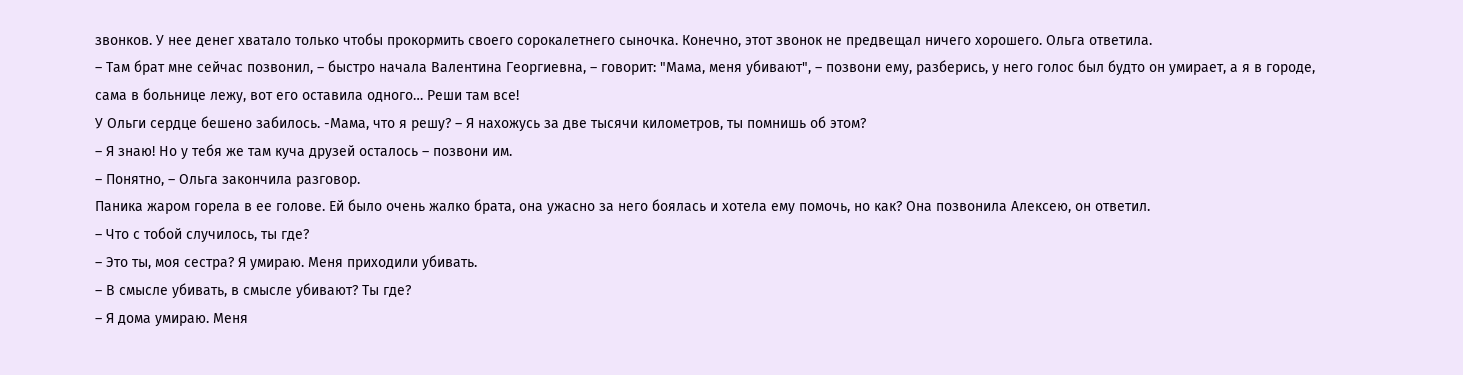звонков. У нее денег хватало только чтобы прокормить своего сорокалетнего сыночка. Конечно, этот звонок не предвещал ничего хорошего. Ольга ответила.
– Там брат мне сейчас позвонил, – быстро начала Валентина Георгиевна, – говорит: "Мама, меня убивают", – позвони ему, разберись, у него голос был будто он умирает, а я в городе, сама в больнице лежу, вот его оставила одного… Реши там все!
У Ольги сердце бешено забилось. -Мама, что я решу? – Я нахожусь за две тысячи километров, ты помнишь об этом?
– Я знаю! Но у тебя же там куча друзей осталось – позвони им.
– Понятно, – Ольга закончила разговор.
Паника жаром горела в ее голове. Ей было очень жалко брата, она ужасно за него боялась и хотела ему помочь, но как? Она позвонила Алексею, он ответил.
– Что с тобой случилось, ты где?
– Это ты, моя сестра? Я умираю. Меня приходили убивать.
– В смысле убивать, в смысле убивают? Ты где?
– Я дома умираю. Меня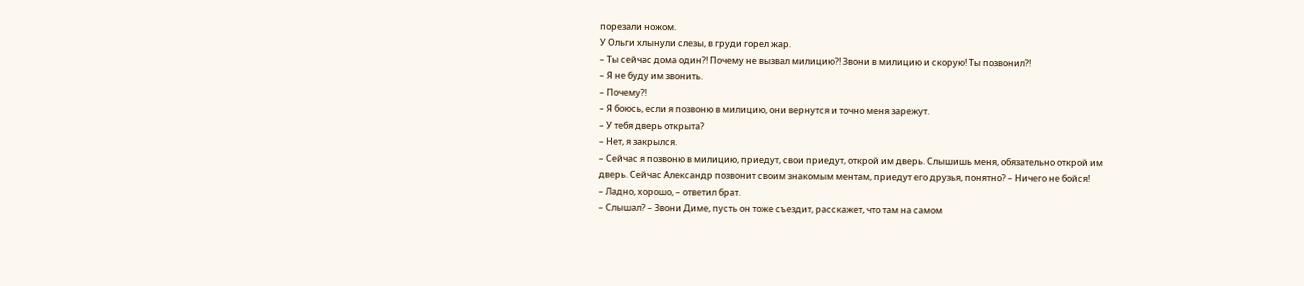порезали ножом.
У Ольги хлынули слезы, в груди горел жар.
– Ты сейчас дома один?! Почему не вызвал милицию?! Звони в милицию и скорую! Ты позвонил?!
– Я не буду им звонить.
– Почему?!
– Я боюсь, если я позвоню в милицию, они вернутся и точно меня зарежут.
– У тебя дверь открыта?
– Нет, я закрылся.
– Сейчас я позвоню в милицию, приедут, свои приедут, открой им дверь. Слышишь меня, обязательно открой им дверь. Сейчас Александр позвонит своим знакомым ментам, приедут его друзья, понятно? – Ничего не бойся!
– Ладно, хорошо, – ответил брат.
– Слышал? – Звони Диме, пусть он тоже съездит, расскажет, что там на самом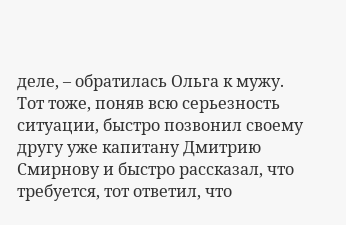деле, – обратилась Ольга к мужу.
Тот тоже, поняв всю серьезность ситуации, быстро позвонил своему другу уже капитану Дмитрию Смирнову и быстро рассказал, что требуется, тот ответил, что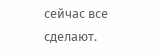сейчас все сделают.